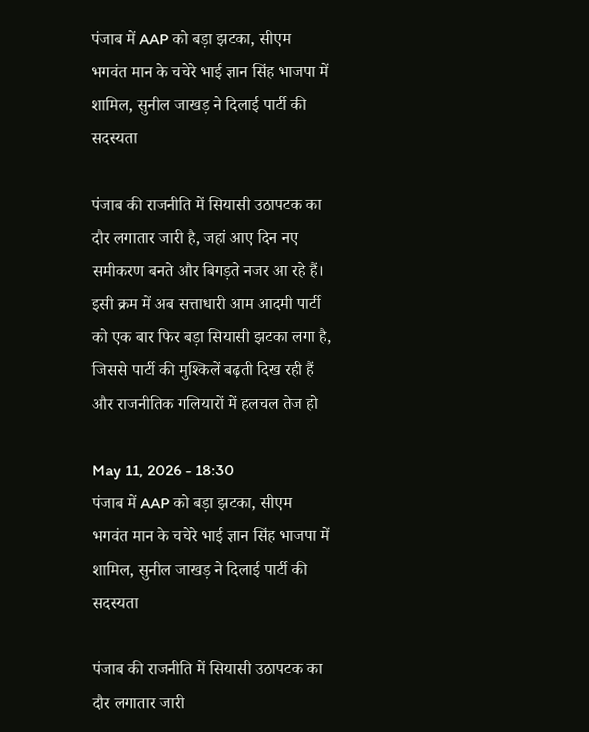पंजाब में AAP को बड़ा झटका, सीएम भगवंत मान के चचेरे भाई ज्ञान सिंह भाजपा में शामिल, सुनील जाखड़ ने दिलाई पार्टी की सदस्यता

पंजाब की राजनीति में सियासी उठापटक का दौर लगातार जारी है, जहां आए दिन नए समीकरण बनते और बिगड़ते नजर आ रहे हैं। इसी क्रम में अब सत्ताधारी आम आदमी पार्टी को एक बार फिर बड़ा सियासी झटका लगा है, जिससे पार्टी की मुश्किलें बढ़ती दिख रही हैं और राजनीतिक गलियारों में हलचल तेज हो

May 11, 2026 - 18:30
पंजाब में AAP को बड़ा झटका, सीएम भगवंत मान के चचेरे भाई ज्ञान सिंह भाजपा में शामिल, सुनील जाखड़ ने दिलाई पार्टी की सदस्यता

पंजाब की राजनीति में सियासी उठापटक का दौर लगातार जारी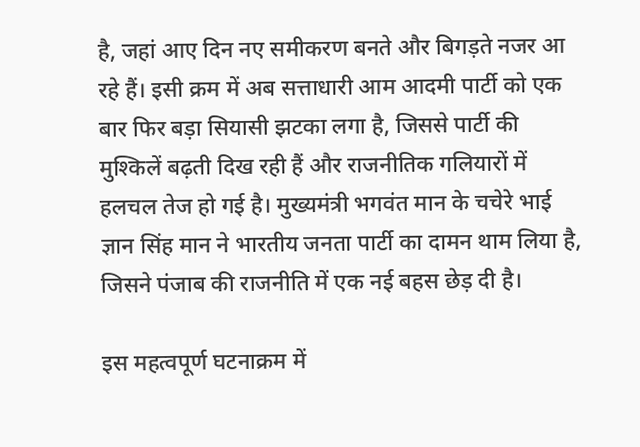है, जहां आए दिन नए समीकरण बनते और बिगड़ते नजर आ रहे हैं। इसी क्रम में अब सत्ताधारी आम आदमी पार्टी को एक बार फिर बड़ा सियासी झटका लगा है, जिससे पार्टी की मुश्किलें बढ़ती दिख रही हैं और राजनीतिक गलियारों में हलचल तेज हो गई है। मुख्यमंत्री भगवंत मान के चचेरे भाई ज्ञान सिंह मान ने भारतीय जनता पार्टी का दामन थाम लिया है, जिसने पंजाब की राजनीति में एक नई बहस छेड़ दी है।

इस महत्वपूर्ण घटनाक्रम में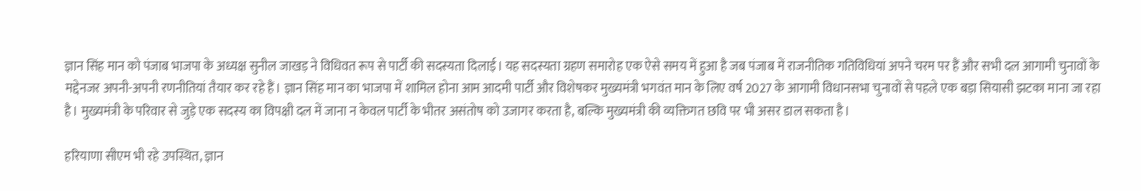ज्ञान सिंह मान को पंजाब भाजपा के अध्यक्ष सुनील जाखड़ ने विधिवत रूप से पार्टी की सदस्यता दिलाई। यह सदस्यता ग्रहण समारोह एक ऐसे समय में हुआ है जब पंजाब में राजनीतिक गतिविधियां अपने चरम पर हैं और सभी दल आगामी चुनावों के मद्देनजर अपनी-अपनी रणनीतियां तैयार कर रहे हैं। ज्ञान सिंह मान का भाजपा में शामिल होना आम आदमी पार्टी और विशेषकर मुख्यमंत्री भगवंत मान के लिए वर्ष 2027 के आगामी विधानसभा चुनावों से पहले एक बड़ा सियासी झटका माना जा रहा है। मुख्यमंत्री के परिवार से जुड़े एक सदस्य का विपक्षी दल में जाना न केवल पार्टी के भीतर असंतोष को उजागर करता है, बल्कि मुख्यमंत्री की व्यक्तिगत छवि पर भी असर डाल सकता है।

हरियाणा सीएम भी रहे उपस्थित, ज्ञान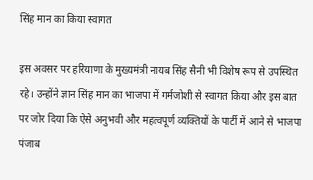सिंह मान का किया स्वागत

इस अवसर पर हरियाणा के मुख्यमंत्री नायब सिंह सैनी भी विशेष रूप से उपस्थित रहे। उन्होंने ज्ञान सिंह मान का भाजपा में गर्मजोशी से स्वागत किया और इस बात पर जोर दिया कि ऐसे अनुभवी और महत्वपूर्ण व्यक्तियों के पार्टी में आने से भाजपा पंजाब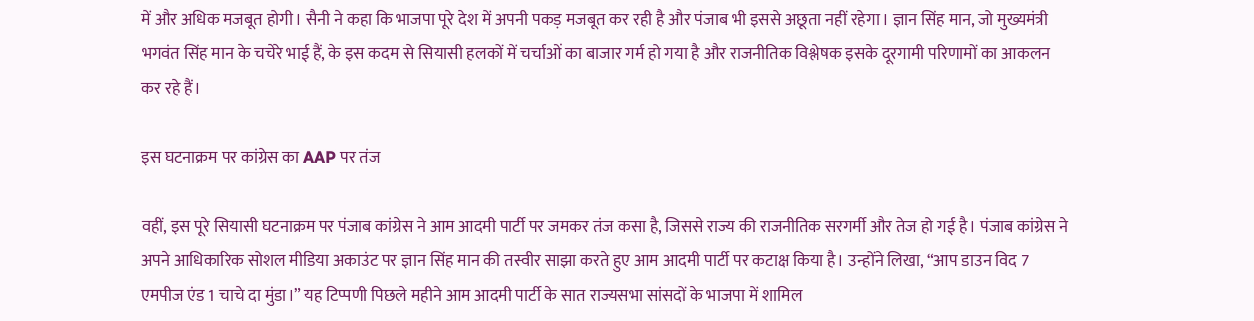में और अधिक मजबूत होगी। सैनी ने कहा कि भाजपा पूरे देश में अपनी पकड़ मजबूत कर रही है और पंजाब भी इससे अछूता नहीं रहेगा। ज्ञान सिंह मान, जो मुख्यमंत्री भगवंत सिंह मान के चचेरे भाई हैं, के इस कदम से सियासी हलकों में चर्चाओं का बाजार गर्म हो गया है और राजनीतिक विश्लेषक इसके दूरगामी परिणामों का आकलन कर रहे हैं।

इस घटनाक्रम पर कांग्रेस का AAP पर तंज

वहीं, इस पूरे सियासी घटनाक्रम पर पंजाब कांग्रेस ने आम आदमी पार्टी पर जमकर तंज कसा है, जिससे राज्य की राजनीतिक सरगर्मी और तेज हो गई है। पंजाब कांग्रेस ने अपने आधिकारिक सोशल मीडिया अकाउंट पर ज्ञान सिंह मान की तस्वीर साझा करते हुए आम आदमी पार्टी पर कटाक्ष किया है। उन्होंने लिखा, “आप डाउन विद 7 एमपीज एंड 1 चाचे दा मुंडा।” यह टिप्पणी पिछले महीने आम आदमी पार्टी के सात राज्यसभा सांसदों के भाजपा में शामिल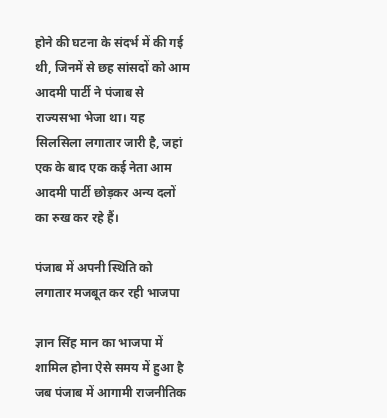होने की घटना के संदर्भ में की गई थी, जिनमें से छह सांसदों को आम आदमी पार्टी ने पंजाब से राज्यसभा भेजा था। यह सिलसिला लगातार जारी है, जहां एक के बाद एक कई नेता आम आदमी पार्टी छोड़कर अन्य दलों का रुख कर रहे हैं।

पंजाब में अपनी स्थिति को लगातार मजबूत कर रही भाजपा

ज्ञान सिंह मान का भाजपा में शामिल होना ऐसे समय में हुआ है जब पंजाब में आगामी राजनीतिक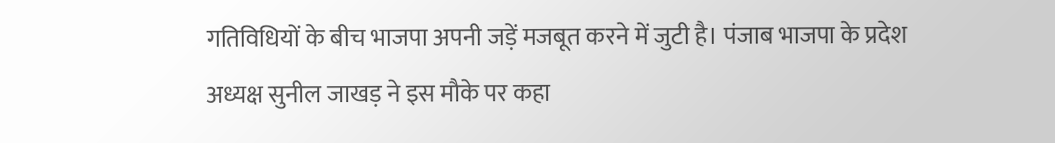गतिविधियों के बीच भाजपा अपनी जड़ें मजबूत करने में जुटी है। पंजाब भाजपा के प्रदेश अध्यक्ष सुनील जाखड़ ने इस मौके पर कहा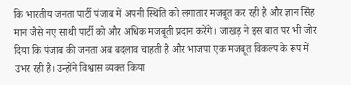कि भारतीय जनता पार्टी पंजाब में अपनी स्थिति को लगातार मजबूत कर रही है और ज्ञान सिंह मान जैसे नए साथी पार्टी को और अधिक मजबूती प्रदान करेंगे। जाखड़ ने इस बात पर भी जोर दिया कि पंजाब की जनता अब बदलाव चाहती है और भाजपा एक मजबूत विकल्प के रूप में उभर रही है। उन्होंने विश्वास व्यक्त किया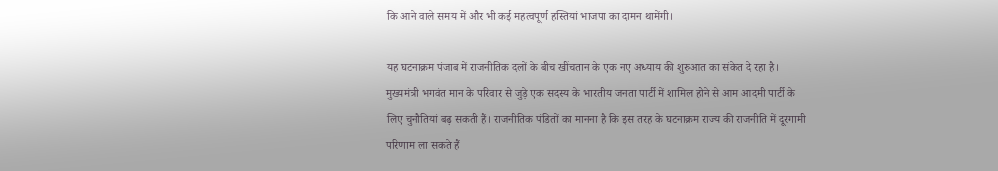कि आने वाले समय में और भी कई महत्वपूर्ण हस्तियां भाजपा का दामन थामेंगी।

यह घटनाक्रम पंजाब में राजनीतिक दलों के बीच खींचतान के एक नए अध्याय की शुरुआत का संकेत दे रहा है। मुख्यमंत्री भगवंत मान के परिवार से जुड़े एक सदस्य के भारतीय जनता पार्टी में शामिल होने से आम आदमी पार्टी के लिए चुनौतियां बढ़ सकती हैं। राजनीतिक पंडितों का मानना है कि इस तरह के घटनाक्रम राज्य की राजनीति में दूरगामी परिणाम ला सकते हैं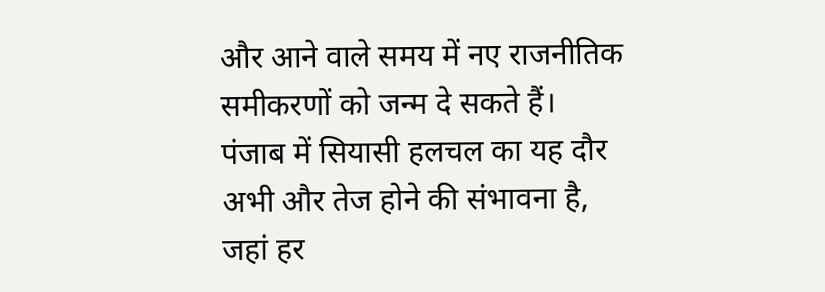और आने वाले समय में नए राजनीतिक समीकरणों को जन्म दे सकते हैं। पंजाब में सियासी हलचल का यह दौर अभी और तेज होने की संभावना है, जहां हर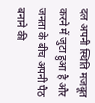दल अपनी स्थिति मजबूत करने में जुटा हुआ है और जनता के बीच अपनी पैठ बनाने की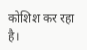कोशिश कर रहा है।